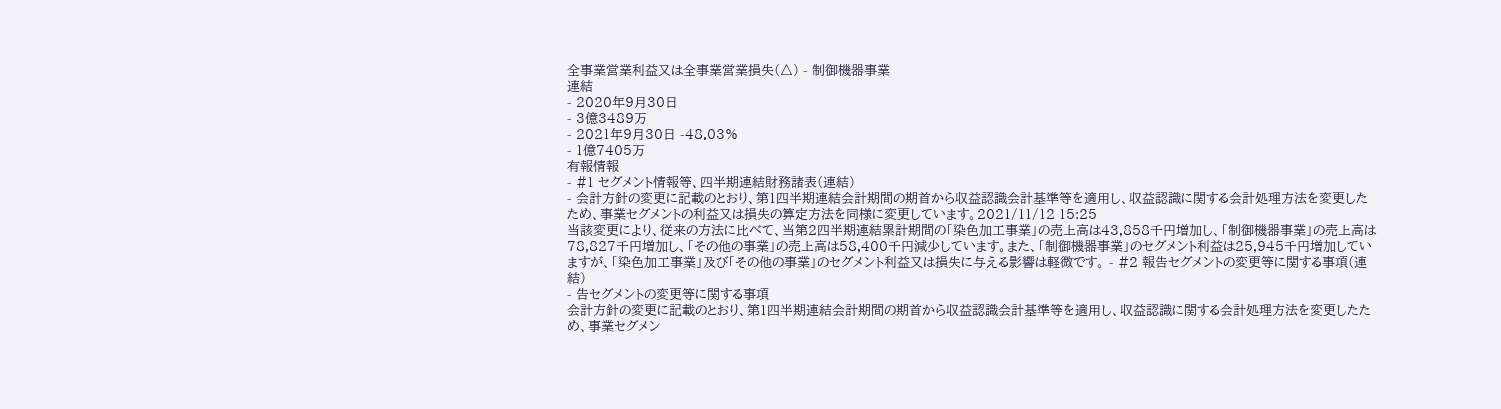全事業営業利益又は全事業営業損失(△) - 制御機器事業
連結
- 2020年9月30日
- 3億3489万
- 2021年9月30日 -48.03%
- 1億7405万
有報情報
- #1 セグメント情報等、四半期連結財務諸表(連結)
- 会計方針の変更に記載のとおり、第1四半期連結会計期間の期首から収益認識会計基準等を適用し、収益認識に関する会計処理方法を変更したため、事業セグメントの利益又は損失の算定方法を同様に変更しています。2021/11/12 15:25
当該変更により、従来の方法に比べて、当第2四半期連結累計期間の「染色加工事業」の売上高は43,858千円増加し、「制御機器事業」の売上高は78,827千円増加し、「その他の事業」の売上高は58,400千円減少しています。また、「制御機器事業」のセグメント利益は25,945千円増加していますが、「染色加工事業」及び「その他の事業」のセグメント利益又は損失に与える影響は軽微です。 - #2 報告セグメントの変更等に関する事項(連結)
- 告セグメントの変更等に関する事項
会計方針の変更に記載のとおり、第1四半期連結会計期間の期首から収益認識会計基準等を適用し、収益認識に関する会計処理方法を変更したため、事業セグメン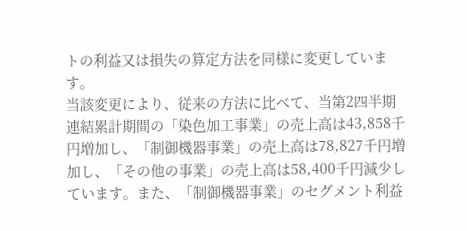トの利益又は損失の算定方法を同様に変更しています。
当該変更により、従来の方法に比べて、当第2四半期連結累計期間の「染色加工事業」の売上高は43,858千円増加し、「制御機器事業」の売上高は78,827千円増加し、「その他の事業」の売上高は58,400千円減少しています。また、「制御機器事業」のセグメント利益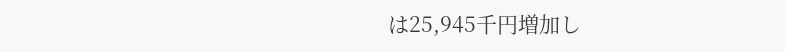は25,945千円増加し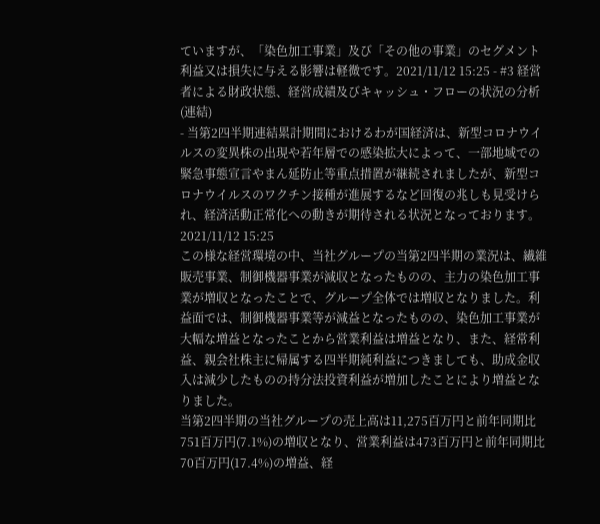ていますが、「染色加工事業」及び「その他の事業」のセグメント利益又は損失に与える影響は軽微です。2021/11/12 15:25 - #3 経営者による財政状態、経営成績及びキャッシュ・フローの状況の分析(連結)
- 当第2四半期連結累計期間におけるわが国経済は、新型コロナウイルスの変異株の出現や若年層での感染拡大によって、一部地域での緊急事態宣言やまん延防止等重点措置が継続されましたが、新型コロナウイルスのワクチン接種が進展するなど回復の兆しも見受けられ、経済活動正常化への動きが期待される状況となっております。2021/11/12 15:25
この様な経営環境の中、当社グループの当第2四半期の業況は、繊維販売事業、制御機器事業が減収となったものの、主力の染色加工事業が増収となったことで、グループ全体では増収となりました。利益面では、制御機器事業等が減益となったものの、染色加工事業が大幅な増益となったことから営業利益は増益となり、また、経常利益、親会社株主に帰属する四半期純利益につきましても、助成金収入は減少したものの持分法投資利益が増加したことにより増益となりました。
当第2四半期の当社グループの売上高は11,275百万円と前年同期比751百万円(7.1%)の増収となり、営業利益は473百万円と前年同期比70百万円(17.4%)の増益、経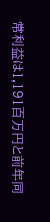常利益は1,191百万円と前年同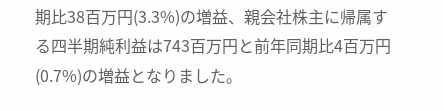期比38百万円(3.3%)の増益、親会社株主に帰属する四半期純利益は743百万円と前年同期比4百万円(0.7%)の増益となりました。